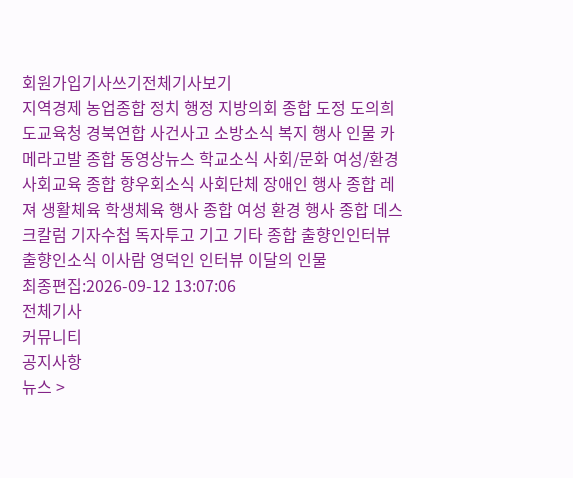회원가입기사쓰기전체기사보기
지역경제 농업종합 정치 행정 지방의회 종합 도정 도의희 도교육청 경북연합 사건사고 소방소식 복지 행사 인물 카메라고발 종합 동영상뉴스 학교소식 사회/문화 여성/환경 사회교육 종합 향우회소식 사회단체 장애인 행사 종합 레져 생활체육 학생체육 행사 종합 여성 환경 행사 종합 데스크칼럼 기자수첩 독자투고 기고 기타 종합 출향인인터뷰 출향인소식 이사람 영덕인 인터뷰 이달의 인물
최종편집:2026-09-12 13:07:06
전체기사
커뮤니티
공지사항
뉴스 >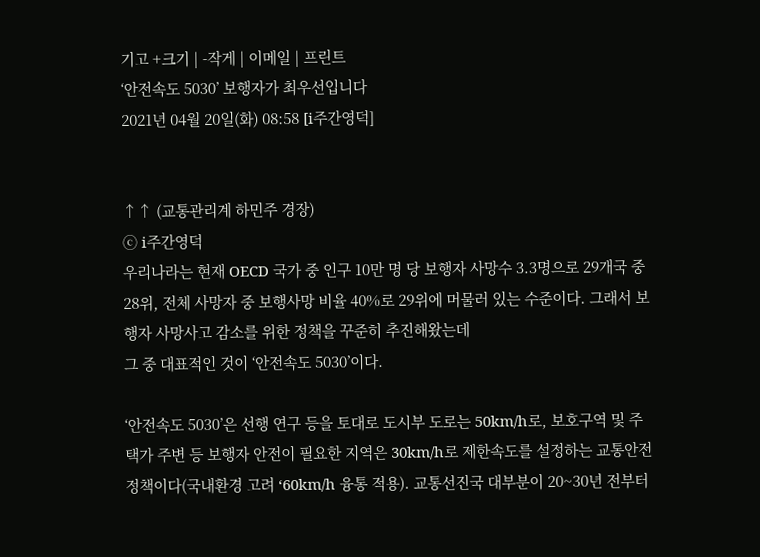기고 +크기 | -작게 | 이메일 | 프린트
‘안전속도 5030’ 보행자가 최우선입니다
2021년 04월 20일(화) 08:58 [i주간영덕]


↑↑ (교통관리계 하민주 경장)
ⓒ i주간영덕
우리나라는 현재 OECD 국가 중 인구 10만 명 당 보행자 사망수 3.3명으로 29개국 중 28위, 전체 사망자 중 보행사망 비율 40%로 29위에 머물러 있는 수준이다. 그래서 보행자 사망사고 감소를 위한 정책을 꾸준히 추진해왔는데
그 중 대표적인 것이 ‘안전속도 5030’이다.

‘안전속도 5030’은 선행 연구 등을 토대로 도시부 도로는 50km/h로, 보호구역 및 주택가 주변 등 보행자 안전이 필요한 지역은 30km/h로 제한속도를 설정하는 교통안전 정책이다(국내환경 고려 ‘60km/h 융통 적용). 교통선진국 대부분이 20~30년 전부터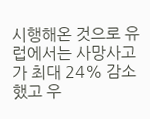시행해온 것으로 유럽에서는 사망사고가 최대 24% 감소했고 우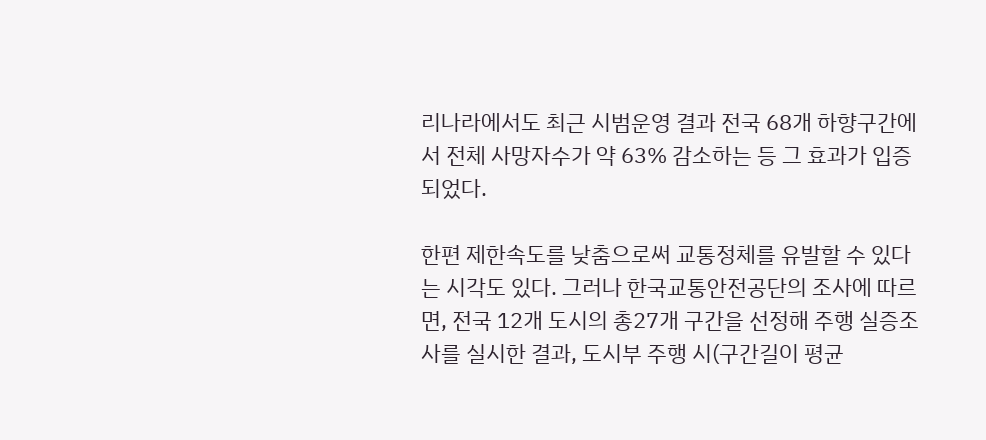리나라에서도 최근 시범운영 결과 전국 68개 하향구간에서 전체 사망자수가 약 63% 감소하는 등 그 효과가 입증되었다.

한편 제한속도를 낮춤으로써 교통정체를 유발할 수 있다는 시각도 있다. 그러나 한국교통안전공단의 조사에 따르면, 전국 12개 도시의 총27개 구간을 선정해 주행 실증조사를 실시한 결과, 도시부 주행 시(구간길이 평균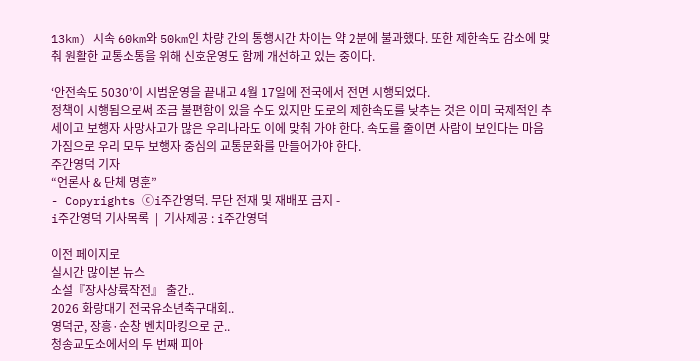13km) 시속 60km와 50km인 차량 간의 통행시간 차이는 약 2분에 불과했다. 또한 제한속도 감소에 맞춰 원활한 교통소통을 위해 신호운영도 함께 개선하고 있는 중이다.

‘안전속도 5030’이 시범운영을 끝내고 4월 17일에 전국에서 전면 시행되었다.
정책이 시행됨으로써 조금 불편함이 있을 수도 있지만 도로의 제한속도를 낮추는 것은 이미 국제적인 추세이고 보행자 사망사고가 많은 우리나라도 이에 맞춰 가야 한다. 속도를 줄이면 사람이 보인다는 마음가짐으로 우리 모두 보행자 중심의 교통문화를 만들어가야 한다.
주간영덕 기자
“언론사 & 단체 명훈”
- Copyrights ⓒi주간영덕. 무단 전재 및 재배포 금지 -
i주간영덕 기사목록  |  기사제공 : i주간영덕

이전 페이지로
실시간 많이본 뉴스
소설『장사상륙작전』 출간..
2026 화랑대기 전국유소년축구대회..
영덕군, 장흥·순창 벤치마킹으로 군..
청송교도소에서의 두 번째 피아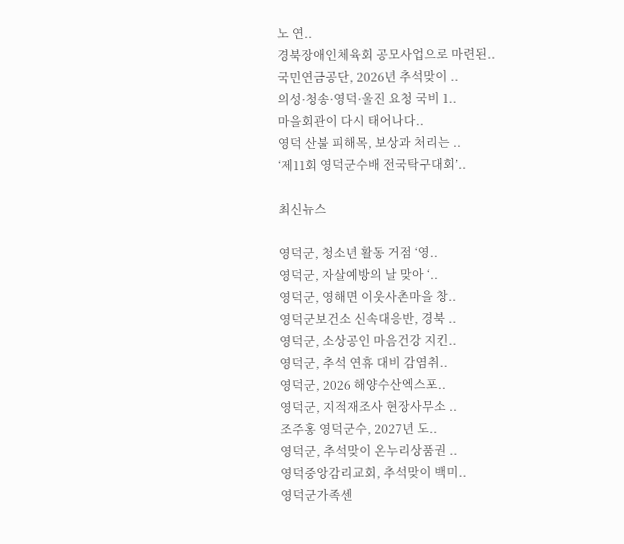노 연..
경북장애인체육회 공모사업으로 마련된..
국민연금공단, 2026년 추석맞이 ..
의성·청송·영덕·울진 요청 국비 1..
마을회관이 다시 태어나다..
영덕 산불 피해목, 보상과 처리는 ..
‘제11회 영덕군수배 전국탁구대회’..

최신뉴스

영덕군, 청소년 활동 거점 ‘영..
영덕군, 자살예방의 날 맞아 ‘..
영덕군, 영해면 이웃사촌마을 창..
영덕군보건소 신속대응반, 경북 ..
영덕군, 소상공인 마음건강 지킨..
영덕군, 추석 연휴 대비 감염취..
영덕군, 2026 해양수산엑스포..
영덕군, 지적재조사 현장사무소 ..
조주홍 영덕군수, 2027년 도..
영덕군, 추석맞이 온누리상품권 ..
영덕중앙감리교회, 추석맞이 백미..
영덕군가족센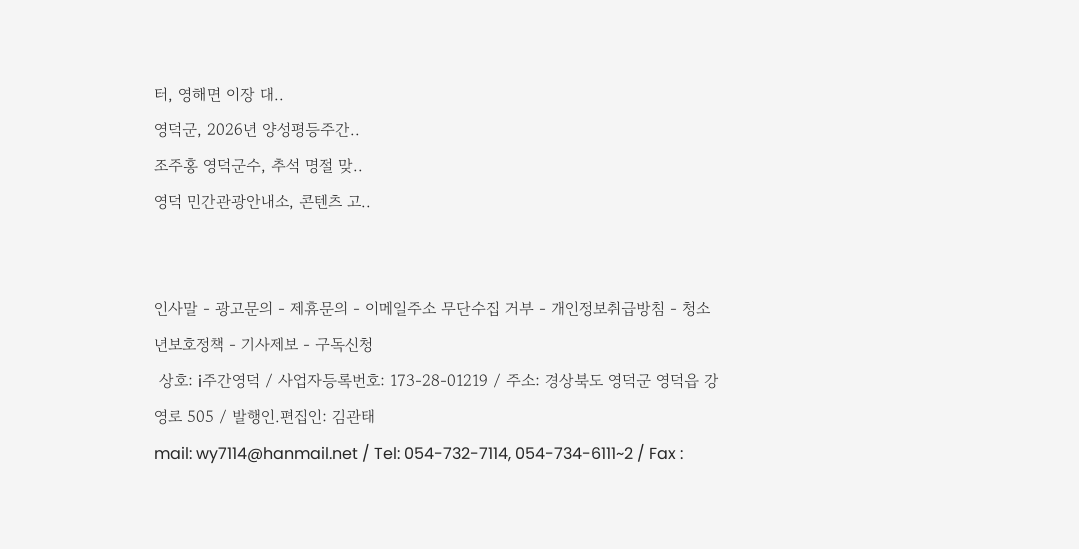터, 영해면 이장 대..
영덕군, 2026년 양성평등주간..
조주홍 영덕군수, 추석 명절 맞..
영덕 민간관광안내소, 콘텐츠 고..


인사말 - 광고문의 - 제휴문의 - 이메일주소 무단수집 거부 - 개인정보취급방침 - 청소년보호정책 - 기사제보 - 구독신청
 상호: i주간영덕 / 사업자등록번호: 173-28-01219 / 주소: 경상북도 영덕군 영덕읍 강영로 505 / 발행인.편집인: 김관태
mail: wy7114@hanmail.net / Tel: 054-732-7114, 054-734-6111~2 / Fax :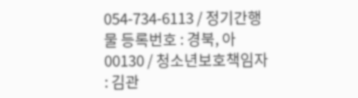054-734-6113 / 정기간행물 등록번호 : 경북, 아00130 / 청소년보호책임자 : 김관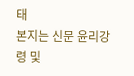태
본지는 신문 윤리강령 및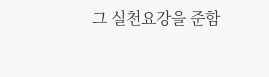그 실천요강을 준함